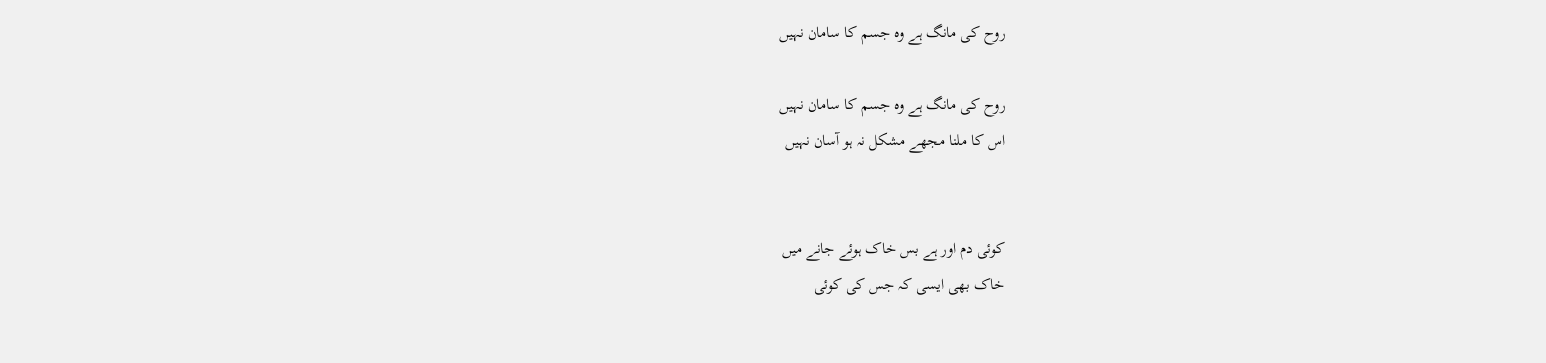روح کی مانگ ہے وہ جسم کا سامان نہیں

روح کی مانگ ہے وہ جسم کا سامان نہیں
اس کا ملنا مجھے مشکل نہ ہو آسان نہیں


کوئی دم اور ہے بس خاک ہوئے جانے میں
خاک بھی ایسی کہ جس کی کوئی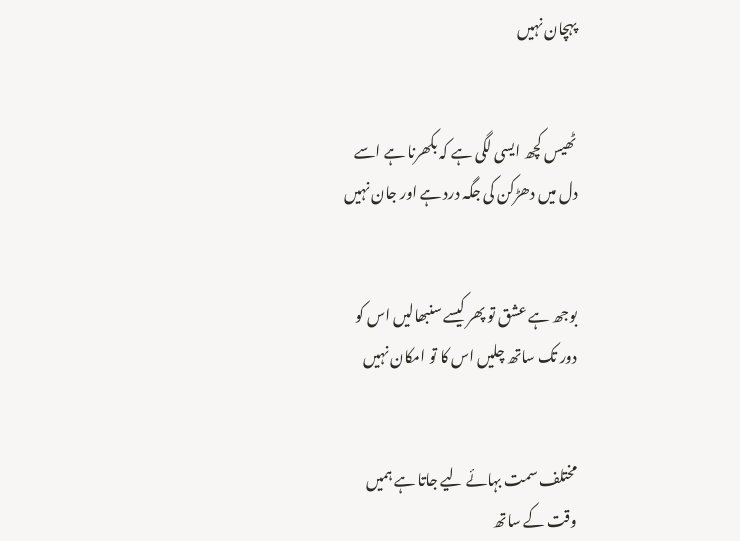پہچان نہیں


ٹھیس کچھ ایسی لگی ہے کہ بکھرنا ہے اسے
دل میں دھڑکن کی جگہ درد ہے اور جان نہیں


بوجھ ہے عشق تو پھر کیسے سنبھالیں اس کو
دور تک ساتھ چلیں اس کا تو امکان نہیں


مختلف سمت بہائے لیے جاتا ہے ہمیں
وقت کے ساتھ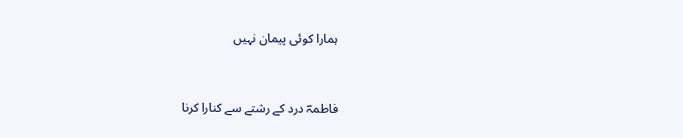ہمارا کوئی پیمان نہیں


فاطمہؔ درد کے رشتے سے کنارا کرنا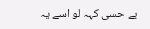بے حسی کہہ لو اسے یہ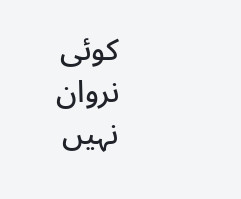کوئی نروان نہیں